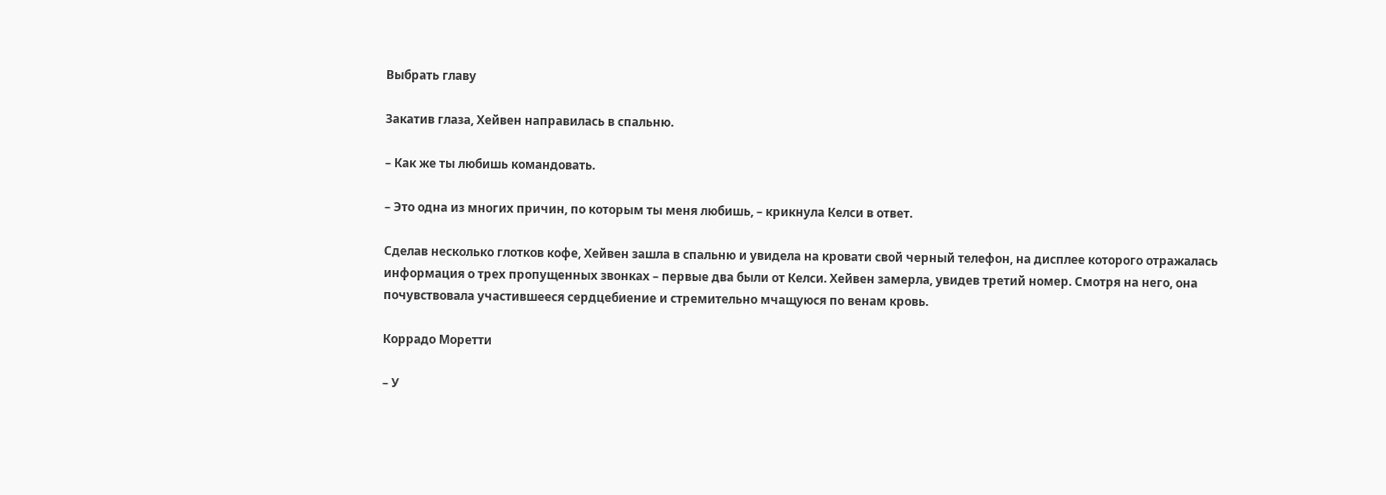Выбрать главу

Закатив глаза, Хейвен направилась в спальню.

– Как же ты любишь командовать.

– Это одна из многих причин, по которым ты меня любишь, – крикнула Келси в ответ.

Сделав несколько глотков кофе, Хейвен зашла в спальню и увидела на кровати свой черный телефон, на дисплее которого отражалась информация о трех пропущенных звонках – первые два были от Келси. Хейвен замерла, увидев третий номер. Смотря на него, она почувствовала участившееся сердцебиение и стремительно мчащуюся по венам кровь.

Коррадо Моретти

– У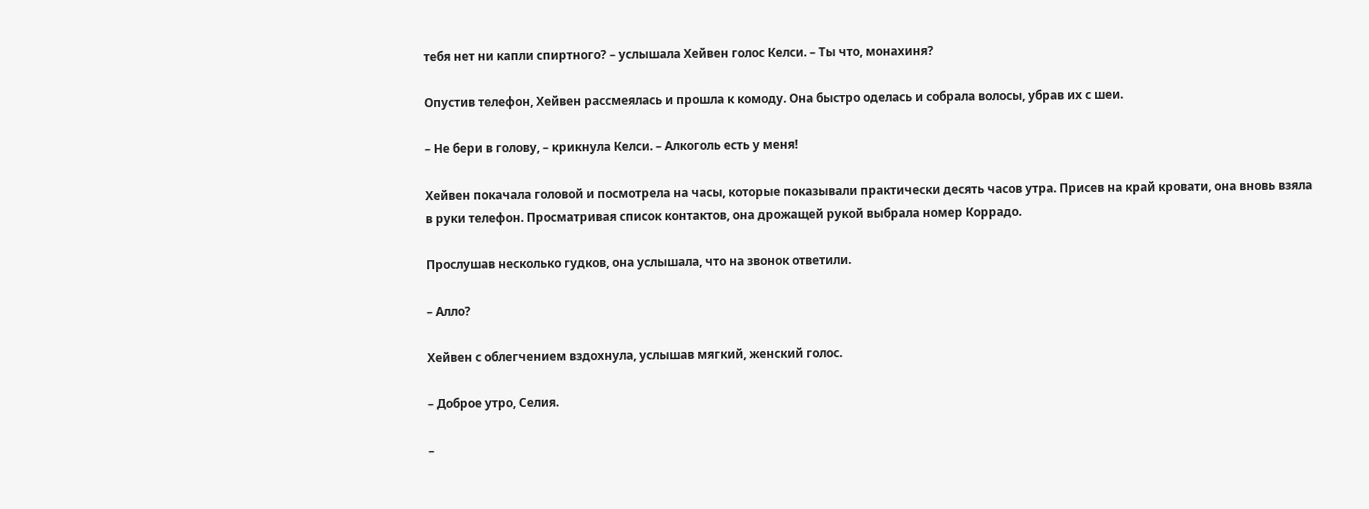тебя нет ни капли спиртного? – услышала Хейвен голос Келси. – Ты что, монахиня?

Опустив телефон, Хейвен рассмеялась и прошла к комоду. Она быстро оделась и собрала волосы, убрав их с шеи.

– Не бери в голову, – крикнула Келси. – Алкоголь есть у меня!

Хейвен покачала головой и посмотрела на часы, которые показывали практически десять часов утра. Присев на край кровати, она вновь взяла в руки телефон. Просматривая список контактов, она дрожащей рукой выбрала номер Коррадо.

Прослушав несколько гудков, она услышала, что на звонок ответили.

– Алло?

Хейвен с облегчением вздохнула, услышав мягкий, женский голос.

– Доброе утро, Селия.

–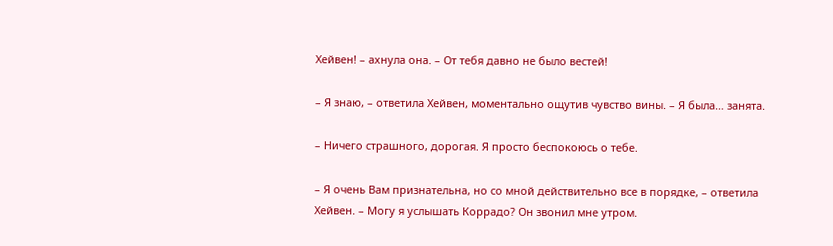Хейвен! – ахнула она. – От тебя давно не было вестей!

– Я знаю, – ответила Хейвен, моментально ощутив чувство вины. – Я была… занята.

– Ничего страшного, дорогая. Я просто беспокоюсь о тебе.

– Я очень Вам признательна, но со мной действительно все в порядке, – ответила Хейвен. – Могу я услышать Коррадо? Он звонил мне утром.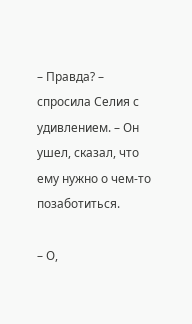– Правда? – спросила Селия с удивлением. – Он ушел, сказал, что ему нужно о чем-то позаботиться.

– О,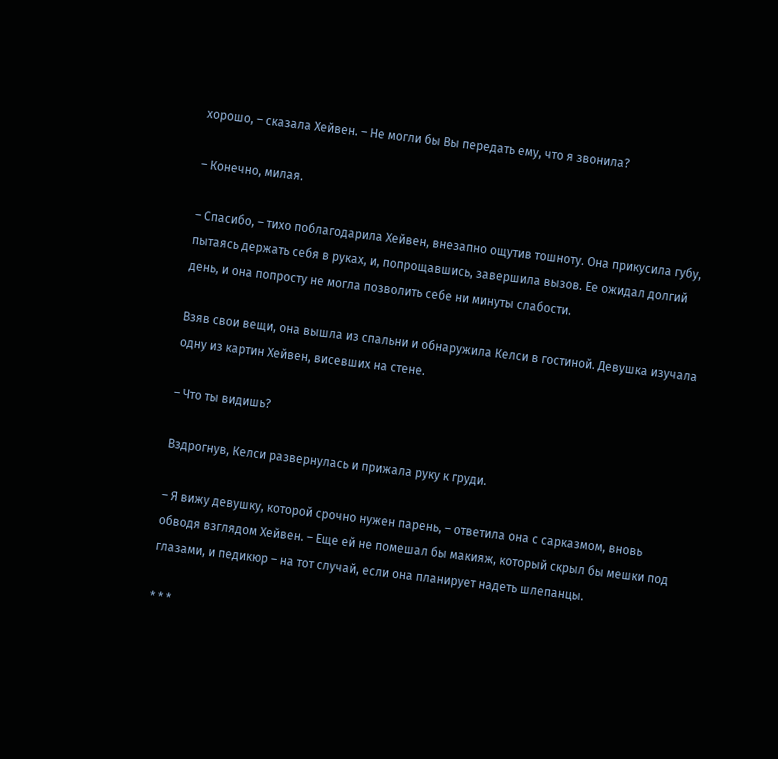хорошо, – сказала Хейвен. – Не могли бы Вы передать ему, что я звонила?

– Конечно, милая.

– Спасибо, – тихо поблагодарила Хейвен, внезапно ощутив тошноту. Она прикусила губу, пытаясь держать себя в руках, и, попрощавшись, завершила вызов. Ее ожидал долгий день, и она попросту не могла позволить себе ни минуты слабости.

Взяв свои вещи, она вышла из спальни и обнаружила Келси в гостиной. Девушка изучала одну из картин Хейвен, висевших на стене.

– Что ты видишь?

Вздрогнув, Келси развернулась и прижала руку к груди.

– Я вижу девушку, которой срочно нужен парень, – ответила она с сарказмом, вновь обводя взглядом Хейвен. – Еще ей не помешал бы макияж, который скрыл бы мешки под глазами, и педикюр – на тот случай, если она планирует надеть шлепанцы.

* * *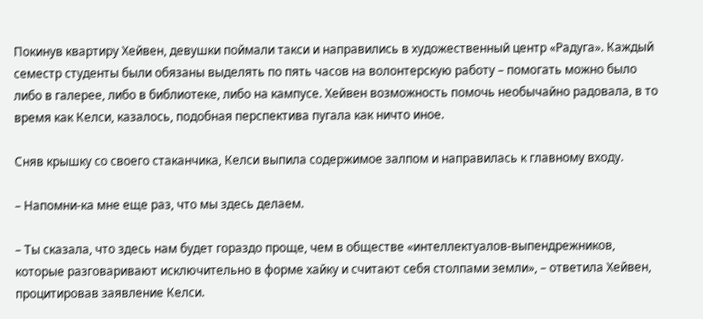Покинув квартиру Хейвен, девушки поймали такси и направились в художественный центр «Радуга». Каждый семестр студенты были обязаны выделять по пять часов на волонтерскую работу – помогать можно было либо в галерее, либо в библиотеке, либо на кампусе. Хейвен возможность помочь необычайно радовала, в то время как Келси, казалось, подобная перспектива пугала как ничто иное.

Сняв крышку со своего стаканчика, Келси выпила содержимое залпом и направилась к главному входу.

– Напомни-ка мне еще раз, что мы здесь делаем.

– Ты сказала, что здесь нам будет гораздо проще, чем в обществе «интеллектуалов-выпендрежников, которые разговаривают исключительно в форме хайку и считают себя столпами земли», – ответила Хейвен, процитировав заявление Келси.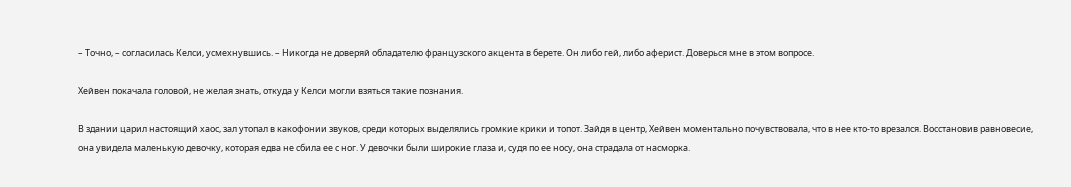– Точно, – согласилась Келси, усмехнувшись. – Никогда не доверяй обладателю французского акцента в берете. Он либо гей, либо аферист. Доверься мне в этом вопросе.

Хейвен покачала головой, не желая знать, откуда у Келси могли взяться такие познания.

В здании царил настоящий хаос, зал утопал в какофонии звуков, среди которых выделялись громкие крики и топот. Зайдя в центр, Хейвен моментально почувствовала, что в нее кто-то врезался. Восстановив равновесие, она увидела маленькую девочку, которая едва не сбила ее с ног. У девочки были широкие глаза и, судя по ее носу, она страдала от насморка.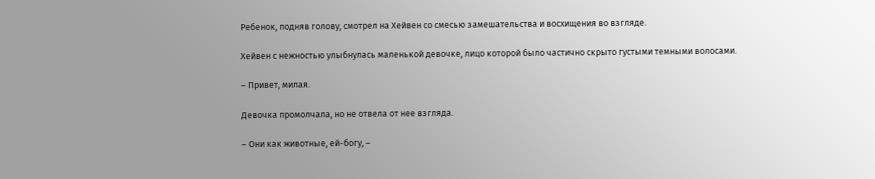Ребенок, подняв голову, смотрел на Хейвен со смесью замешательства и восхищения во взгляде.

Хейвен с нежностью улыбнулась маленькой девочке, лицо которой было частично скрыто густыми темными волосами.

– Привет, милая.

Девочка промолчала, но не отвела от нее взгляда.

– Они как животные, ей-богу, –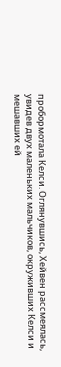пробормотала Келси. Оглянувшись, Хейвен рассмеялась, увидев двух маленьких мальчиков, окруживших Келси и мешавших ей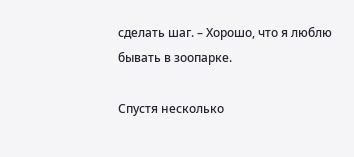сделать шаг. – Хорошо, что я люблю бывать в зоопарке.

Спустя несколько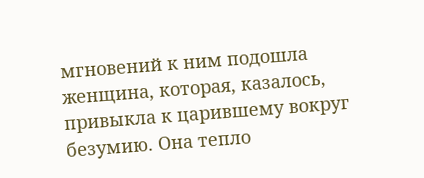мгновений к ним подошла женщина, которая, казалось, привыкла к царившему вокруг безумию. Она тепло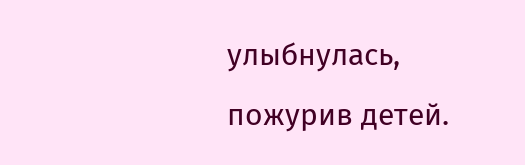улыбнулась, пожурив детей.